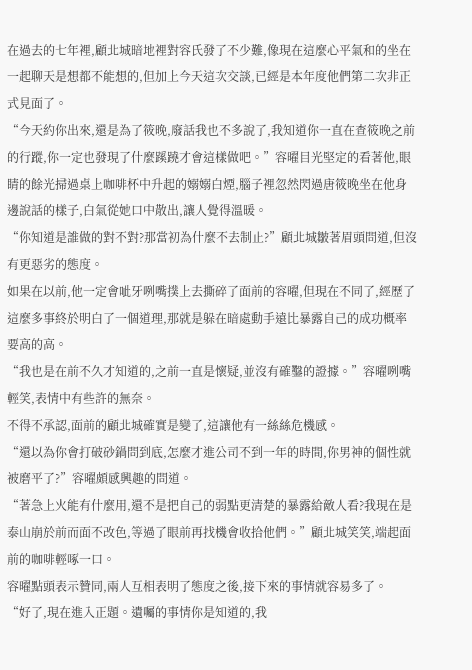在過去的七年裡,顧北城暗地裡對容氏發了不少難,像現在這麼心平氣和的坐在一起聊天是想都不能想的,但加上今天這次交談,已經是本年度他們第二次非正式見面了。
“今天約你出來,還是為了筱晚,廢話我也不多說了,我知道你一直在查筱晚之前的行蹤,你一定也發現了什麼蹊蹺才會這樣做吧。”容曜目光堅定的看著他,眼睛的餘光掃過桌上咖啡杯中升起的嫋嫋白煙,腦子裡忽然閃過唐筱晚坐在他身邊說話的樣子,白氣從她口中散出,讓人覺得溫暖。
“你知道是誰做的對不對?那當初為什麼不去制止?”顧北城皺著眉頭問道,但沒有更惡劣的態度。
如果在以前,他一定會呲牙咧嘴撲上去撕碎了面前的容曜,但現在不同了,經歷了這麼多事終於明白了一個道理,那就是躲在暗處動手遠比暴露自己的成功概率要高的高。
“我也是在前不久才知道的,之前一直是懷疑,並沒有確鑿的證據。”容曜咧嘴輕笑,表情中有些許的無奈。
不得不承認,面前的顧北城確實是變了,這讓他有一絲絲危機感。
“還以為你會打破砂鍋問到底,怎麼才進公司不到一年的時間,你男神的個性就被磨平了?”容曜頗感興趣的問道。
“著急上火能有什麼用,還不是把自己的弱點更清楚的暴露給敵人看?我現在是泰山崩於前而面不改色,等過了眼前再找機會收拾他們。”顧北城笑笑,端起面前的咖啡輕啄一口。
容曜點頭表示贊同,兩人互相表明了態度之後,接下來的事情就容易多了。
“好了,現在進入正題。遺囑的事情你是知道的,我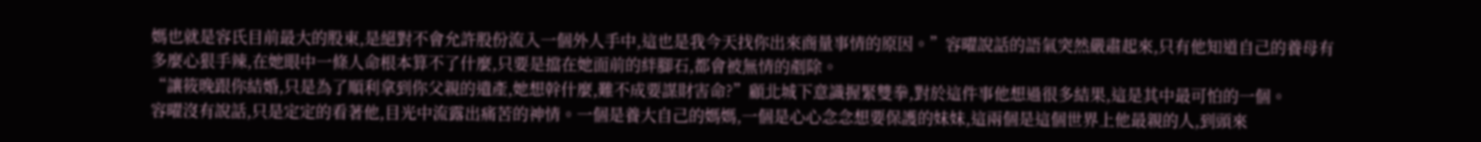媽也就是容氏目前最大的股東,是絕對不會允許股份流入一個外人手中,這也是我今天找你出來商量事情的原因。”容曜說話的語氣突然嚴肅起來,只有他知道自己的養母有多麼心狠手辣,在她眼中一條人命根本算不了什麼,只要是擋在她面前的絆腳石,都會被無情的剷除。
“讓筱晚跟你結婚,只是為了順利拿到你父親的遺產,她想幹什麼,難不成要謀財害命?”顧北城下意識握緊雙拳,對於這件事他想過很多結果,這是其中最可怕的一個。
容曜沒有說話,只是定定的看著他,目光中流露出痛苦的神情。一個是養大自己的媽媽,一個是心心念念想要保護的妹妹,這兩個是這個世界上他最親的人,到頭來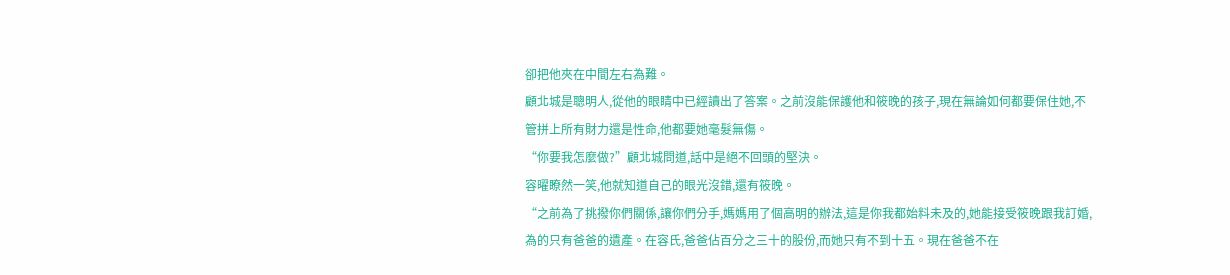卻把他夾在中間左右為難。
顧北城是聰明人,從他的眼睛中已經讀出了答案。之前沒能保護他和筱晚的孩子,現在無論如何都要保住她,不管拼上所有財力還是性命,他都要她毫髮無傷。
“你要我怎麼做?”顧北城問道,話中是絕不回頭的堅決。
容曜瞭然一笑,他就知道自己的眼光沒錯,還有筱晚。
“之前為了挑撥你們關係,讓你們分手,媽媽用了個高明的辦法,這是你我都始料未及的,她能接受筱晚跟我訂婚,為的只有爸爸的遺產。在容氏,爸爸佔百分之三十的股份,而她只有不到十五。現在爸爸不在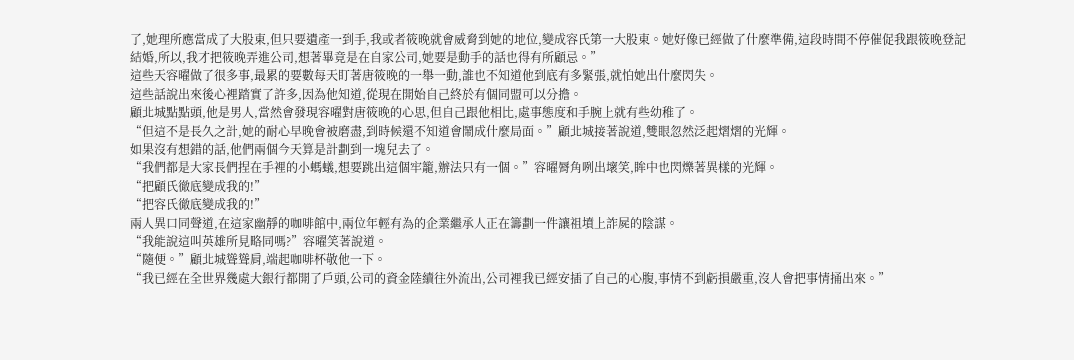了,她理所應當成了大股東,但只要遺產一到手,我或者筱晚就會威脅到她的地位,變成容氏第一大股東。她好像已經做了什麼準備,這段時間不停催促我跟筱晚登記結婚,所以,我才把筱晚弄進公司,想著畢竟是在自家公司,她要是動手的話也得有所顧忌。”
這些天容曜做了很多事,最累的要數每天盯著唐筱晚的一舉一動,誰也不知道他到底有多緊張,就怕她出什麼閃失。
這些話說出來後心裡踏實了許多,因為他知道,從現在開始自己終於有個同盟可以分擔。
顧北城點點頭,他是男人,當然會發現容曜對唐筱晚的心思,但自己跟他相比,處事態度和手腕上就有些幼稚了。
“但這不是長久之計,她的耐心早晚會被磨盡,到時候還不知道會鬧成什麼局面。”顧北城接著說道,雙眼忽然泛起熠熠的光輝。
如果沒有想錯的話,他們兩個今天算是計劃到一塊兒去了。
“我們都是大家長們捏在手裡的小螞蟻,想要跳出這個牢籠,辦法只有一個。”容曜脣角咧出壞笑,眸中也閃爍著異樣的光輝。
“把顧氏徹底變成我的!”
“把容氏徹底變成我的!”
兩人異口同聲道,在這家幽靜的咖啡館中,兩位年輕有為的企業繼承人正在籌劃一件讓祖墳上詐屍的陰謀。
“我能說這叫英雄所見略同嗎?”容曜笑著說道。
“隨便。”顧北城聳聳肩,端起咖啡杯敬他一下。
“我已經在全世界幾處大銀行都開了戶頭,公司的資金陸續往外流出,公司裡我已經安插了自己的心腹,事情不到虧損嚴重,沒人會把事情捅出來。”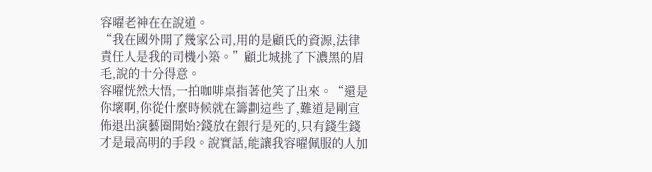容曜老神在在說道。
“我在國外開了幾家公司,用的是顧氏的資源,法律責任人是我的司機小築。”顧北城挑了下濃黑的眉毛,說的十分得意。
容曜恍然大悟,一拍咖啡桌指著他笑了出來。“還是你壞啊,你從什麼時候就在籌劃這些了,難道是剛宣佈退出演藝圈開始?錢放在銀行是死的,只有錢生錢才是最高明的手段。說實話,能讓我容曜佩服的人加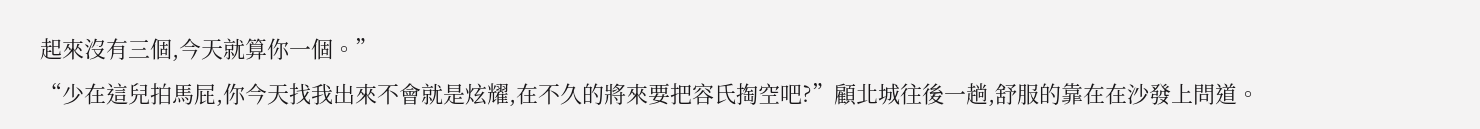起來沒有三個,今天就算你一個。”
“少在這兒拍馬屁,你今天找我出來不會就是炫耀,在不久的將來要把容氏掏空吧?”顧北城往後一趟,舒服的靠在在沙發上問道。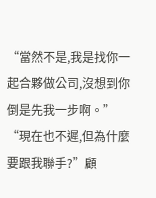“當然不是,我是找你一起合夥做公司,沒想到你倒是先我一步啊。”
“現在也不遲,但為什麼要跟我聯手?”顧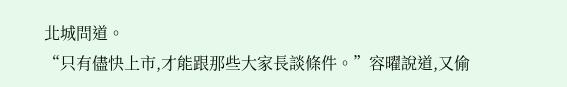北城問道。
“只有儘快上市,才能跟那些大家長談條件。”容曜說道,又偷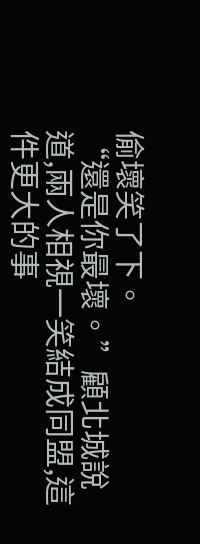偷壞笑了下。
“還是你最壞。”顧北城說道,兩人相視一笑結成同盟,這件更大的事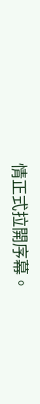情正式拉開序幕。